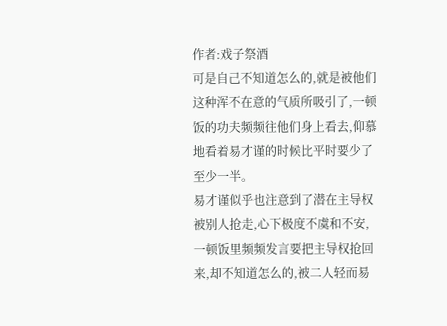作者:戏子祭酒
可是自己不知道怎么的,就是被他们这种浑不在意的气质所吸引了,一顿饭的功夫频频往他们身上看去,仰慕地看着易才谨的时候比平时要少了至少一半。
易才谨似乎也注意到了潜在主导权被别人抢走,心下极度不虞和不安,一顿饭里频频发言要把主导权抢回来,却不知道怎么的,被二人轻而易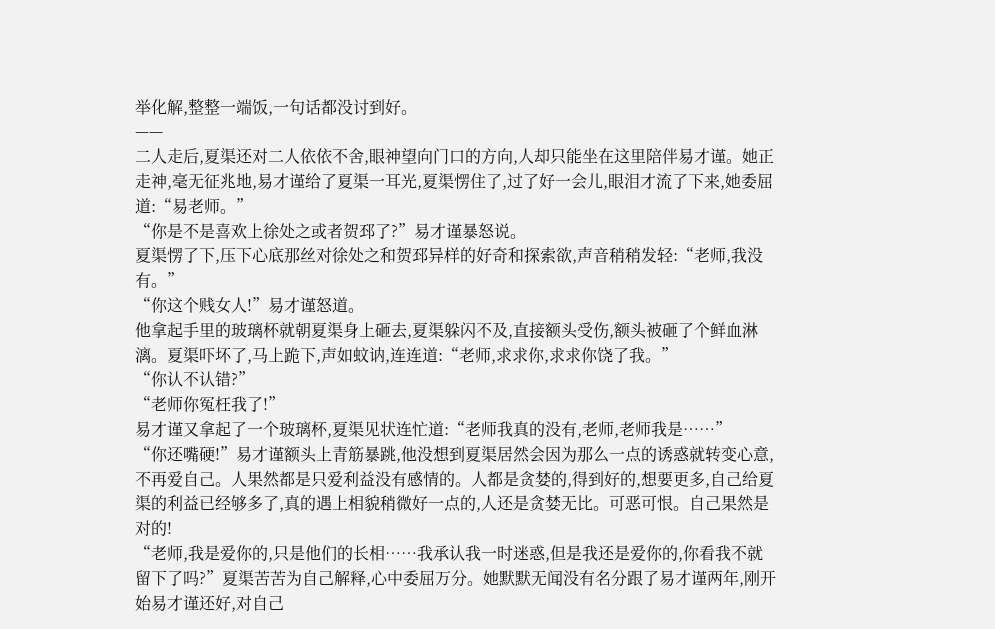举化解,整整一端饭,一句话都没讨到好。
——
二人走后,夏渠还对二人依依不舍,眼神望向门口的方向,人却只能坐在这里陪伴易才谨。她正走神,毫无征兆地,易才谨给了夏渠一耳光,夏渠愣住了,过了好一会儿,眼泪才流了下来,她委屈道:“易老师。”
“你是不是喜欢上徐处之或者贺邳了?”易才谨暴怒说。
夏渠愣了下,压下心底那丝对徐处之和贺邳异样的好奇和探索欲,声音稍稍发轻:“老师,我没有。”
“你这个贱女人!”易才谨怒道。
他拿起手里的玻璃杯就朝夏渠身上砸去,夏渠躲闪不及,直接额头受伤,额头被砸了个鲜血淋漓。夏渠吓坏了,马上跪下,声如蚊讷,连连道:“老师,求求你,求求你饶了我。”
“你认不认错?”
“老师你冤枉我了!”
易才谨又拿起了一个玻璃杯,夏渠见状连忙道:“老师我真的没有,老师,老师我是……”
“你还嘴硬!”易才谨额头上青筋暴跳,他没想到夏渠居然会因为那么一点的诱惑就转变心意,不再爱自己。人果然都是只爱利益没有感情的。人都是贪婪的,得到好的,想要更多,自己给夏渠的利益已经够多了,真的遇上相貌稍微好一点的,人还是贪婪无比。可恶可恨。自己果然是对的!
“老师,我是爱你的,只是他们的长相……我承认我一时迷惑,但是我还是爱你的,你看我不就留下了吗?”夏渠苦苦为自己解释,心中委屈万分。她默默无闻没有名分跟了易才谨两年,刚开始易才谨还好,对自己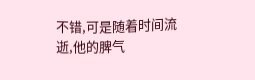不错,可是随着时间流逝,他的脾气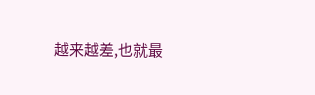越来越差,也就最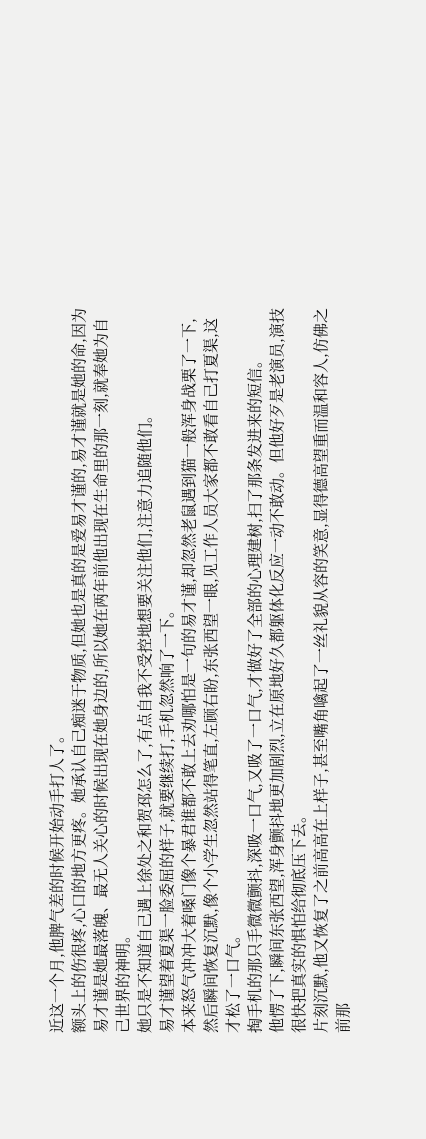近这一个月,他脾气差的时候开始动手打人了。
额头上的伤很疼,心口的地方更疼。她承认自己痴迷于物质,但她也是真的是爱易才谨的,易才谨就是她的命,因为易才谨是她最落魄、最无人关心的时候出现在她身边的,所以她在两年前他出现在生命里的那一刻,就奉她为自己世界的神明。
她只是不知道自己遇上徐处之和贺邳怎么了,有点自我不受控地想要关注他们,注意力追随他们。
易才谨望着夏渠一脸委屈的样子,就要继续打,手机忽然响了一下。
本来怒气冲冲大着嗓门像个暴君谁都不敢上去劝哪怕是一句的易才谨,却忽然老鼠遇到猫一般浑身战栗了一下,然后瞬间恢复沉默,像个小学生忽然站得笔直,左顾右盼,东张西望一眼,见工作人员大家都不敢看自己打夏渠,这才松了一口气。
掏手机的那只手微微颤抖,深吸一口气,又吸了一口气,才做好了全部的心理建树,扫了那条发进来的短信。
他愣了下,瞬间东张西望,浑身颤抖地更加剧烈,立在原地好久都躯体化反应一动不敢动。但他好歹是老演员,演技很快把真实的惧怕给彻底压下去。
片刻沉默,他又恢复了之前高高在上样子,甚至嘴角噙起了一丝礼貌从容的笑意,显得德高望重而温和容人,仿佛之前那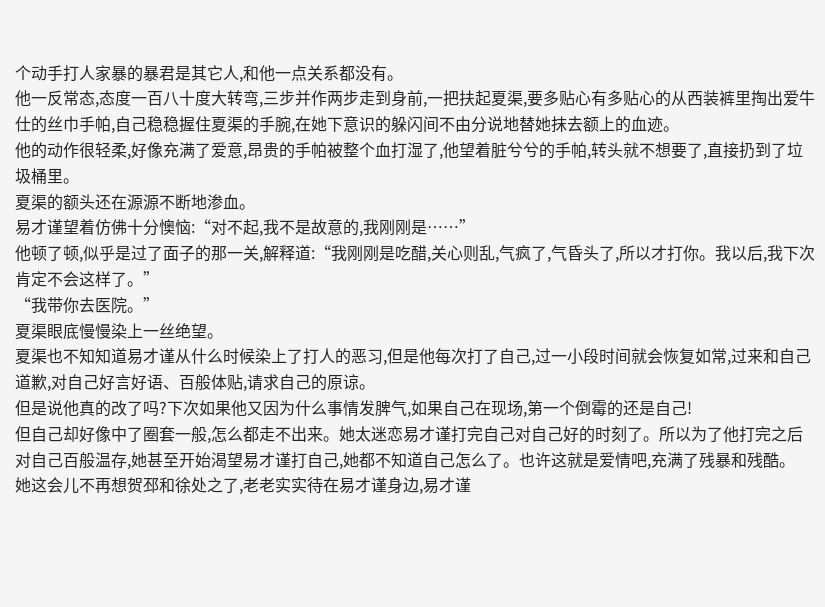个动手打人家暴的暴君是其它人,和他一点关系都没有。
他一反常态,态度一百八十度大转弯,三步并作两步走到身前,一把扶起夏渠,要多贴心有多贴心的从西装裤里掏出爱牛仕的丝巾手帕,自己稳稳握住夏渠的手腕,在她下意识的躲闪间不由分说地替她抹去额上的血迹。
他的动作很轻柔,好像充满了爱意,昂贵的手帕被整个血打湿了,他望着脏兮兮的手帕,转头就不想要了,直接扔到了垃圾桶里。
夏渠的额头还在源源不断地渗血。
易才谨望着仿佛十分懊恼:“对不起,我不是故意的,我刚刚是……”
他顿了顿,似乎是过了面子的那一关,解释道:“我刚刚是吃醋,关心则乱,气疯了,气昏头了,所以才打你。我以后,我下次肯定不会这样了。”
“我带你去医院。”
夏渠眼底慢慢染上一丝绝望。
夏渠也不知知道易才谨从什么时候染上了打人的恶习,但是他每次打了自己,过一小段时间就会恢复如常,过来和自己道歉,对自己好言好语、百般体贴,请求自己的原谅。
但是说他真的改了吗?下次如果他又因为什么事情发脾气,如果自己在现场,第一个倒霉的还是自己!
但自己却好像中了圈套一般,怎么都走不出来。她太迷恋易才谨打完自己对自己好的时刻了。所以为了他打完之后对自己百般温存,她甚至开始渴望易才谨打自己,她都不知道自己怎么了。也许这就是爱情吧,充满了残暴和残酷。
她这会儿不再想贺邳和徐处之了,老老实实待在易才谨身边,易才谨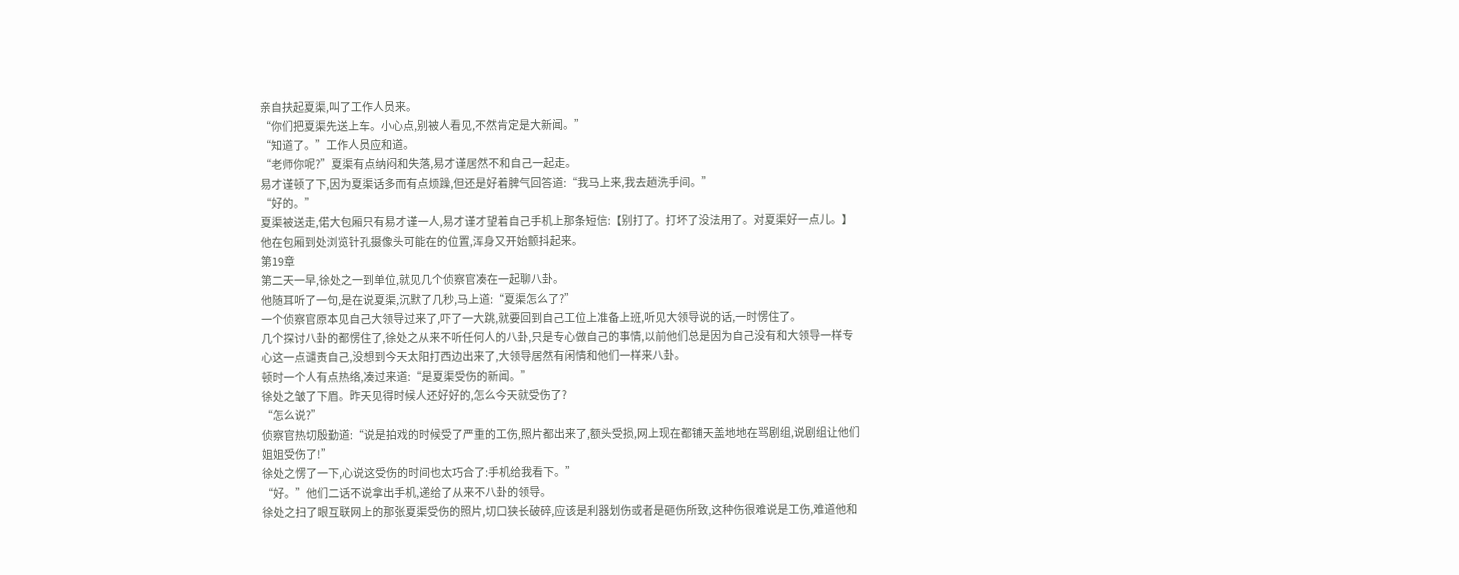亲自扶起夏渠,叫了工作人员来。
“你们把夏渠先送上车。小心点,别被人看见,不然肯定是大新闻。”
“知道了。”工作人员应和道。
“老师你呢?”夏渠有点纳闷和失落,易才谨居然不和自己一起走。
易才谨顿了下,因为夏渠话多而有点烦躁,但还是好着脾气回答道:“我马上来,我去趟洗手间。”
“好的。”
夏渠被送走,偌大包厢只有易才谨一人,易才谨才望着自己手机上那条短信:【别打了。打坏了没法用了。对夏渠好一点儿。】
他在包厢到处浏览针孔摄像头可能在的位置,浑身又开始颤抖起来。
第19章
第二天一早,徐处之一到单位,就见几个侦察官凑在一起聊八卦。
他随耳听了一句,是在说夏渠,沉默了几秒,马上道:“夏渠怎么了?”
一个侦察官原本见自己大领导过来了,吓了一大跳,就要回到自己工位上准备上班,听见大领导说的话,一时愣住了。
几个探讨八卦的都愣住了,徐处之从来不听任何人的八卦,只是专心做自己的事情,以前他们总是因为自己没有和大领导一样专心这一点谴责自己,没想到今天太阳打西边出来了,大领导居然有闲情和他们一样来八卦。
顿时一个人有点热络,凑过来道:“是夏渠受伤的新闻。”
徐处之皱了下眉。昨天见得时候人还好好的,怎么今天就受伤了?
“怎么说?”
侦察官热切殷勤道:“说是拍戏的时候受了严重的工伤,照片都出来了,额头受损,网上现在都铺天盖地地在骂剧组,说剧组让他们姐姐受伤了!”
徐处之愣了一下,心说这受伤的时间也太巧合了:手机给我看下。”
“好。”他们二话不说拿出手机,递给了从来不八卦的领导。
徐处之扫了眼互联网上的那张夏渠受伤的照片,切口狭长破碎,应该是利器划伤或者是砸伤所致,这种伤很难说是工伤,难道他和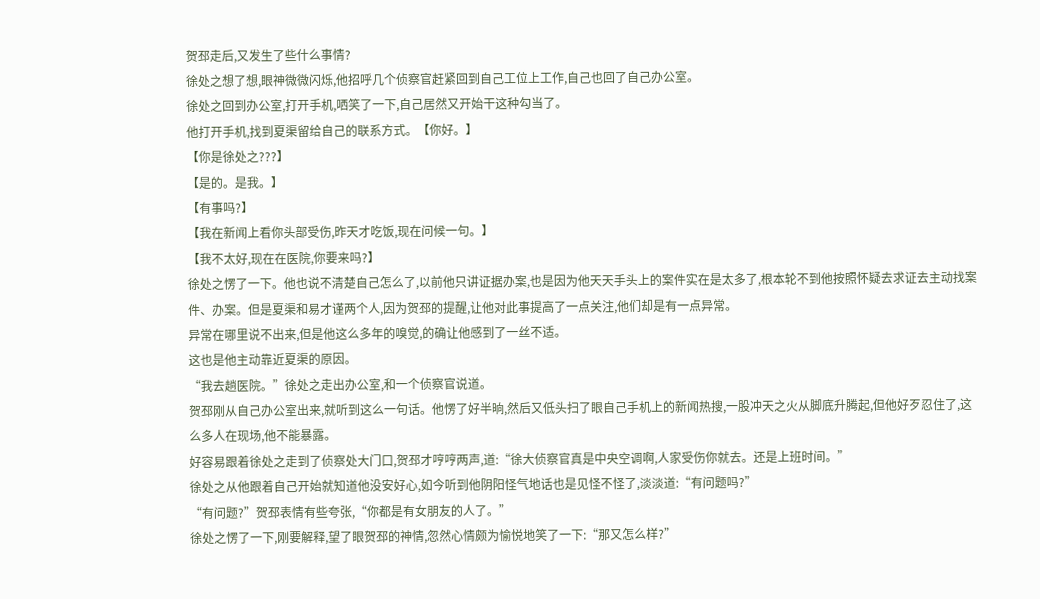贺邳走后,又发生了些什么事情?
徐处之想了想,眼神微微闪烁,他招呼几个侦察官赶紧回到自己工位上工作,自己也回了自己办公室。
徐处之回到办公室,打开手机,哂笑了一下,自己居然又开始干这种勾当了。
他打开手机,找到夏渠留给自己的联系方式。【你好。】
【你是徐处之???】
【是的。是我。】
【有事吗?】
【我在新闻上看你头部受伤,昨天才吃饭,现在问候一句。】
【我不太好,现在在医院,你要来吗?】
徐处之愣了一下。他也说不清楚自己怎么了,以前他只讲证据办案,也是因为他天天手头上的案件实在是太多了,根本轮不到他按照怀疑去求证去主动找案件、办案。但是夏渠和易才谨两个人,因为贺邳的提醒,让他对此事提高了一点关注,他们却是有一点异常。
异常在哪里说不出来,但是他这么多年的嗅觉,的确让他感到了一丝不适。
这也是他主动靠近夏渠的原因。
“我去趟医院。”徐处之走出办公室,和一个侦察官说道。
贺邳刚从自己办公室出来,就听到这么一句话。他愣了好半晌,然后又低头扫了眼自己手机上的新闻热搜,一股冲天之火从脚底升腾起,但他好歹忍住了,这么多人在现场,他不能暴露。
好容易跟着徐处之走到了侦察处大门口,贺邳才哼哼两声,道:“徐大侦察官真是中央空调啊,人家受伤你就去。还是上班时间。”
徐处之从他跟着自己开始就知道他没安好心,如今听到他阴阳怪气地话也是见怪不怪了,淡淡道:“有问题吗?”
“有问题?”贺邳表情有些夸张,“你都是有女朋友的人了。”
徐处之愣了一下,刚要解释,望了眼贺邳的神情,忽然心情颇为愉悦地笑了一下:“那又怎么样?”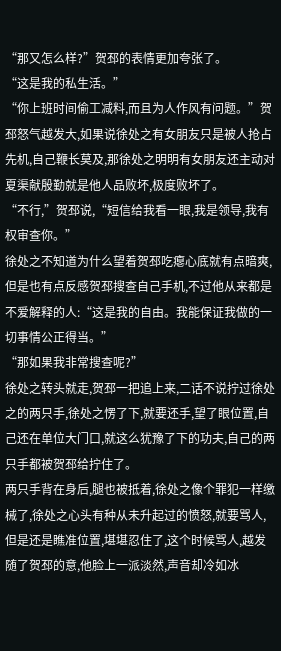“那又怎么样?”贺邳的表情更加夸张了。
“这是我的私生活。”
“你上班时间偷工减料,而且为人作风有问题。”贺邳怒气越发大,如果说徐处之有女朋友只是被人抢占先机,自己鞭长莫及,那徐处之明明有女朋友还主动对夏渠献殷勤就是他人品败坏,极度败坏了。
“不行,”贺邳说,“短信给我看一眼,我是领导,我有权审查你。”
徐处之不知道为什么望着贺邳吃瘪心底就有点暗爽,但是也有点反感贺邳搜查自己手机,不过他从来都是不爱解释的人:“这是我的自由。我能保证我做的一切事情公正得当。”
“那如果我非常搜查呢?”
徐处之转头就走,贺邳一把追上来,二话不说拧过徐处之的两只手,徐处之愣了下,就要还手,望了眼位置,自己还在单位大门口,就这么犹豫了下的功夫,自己的两只手都被贺邳给拧住了。
两只手背在身后,腿也被抵着,徐处之像个罪犯一样缴械了,徐处之心头有种从未升起过的愤怒,就要骂人,但是还是瞧准位置,堪堪忍住了,这个时候骂人,越发随了贺邳的意,他脸上一派淡然,声音却冷如冰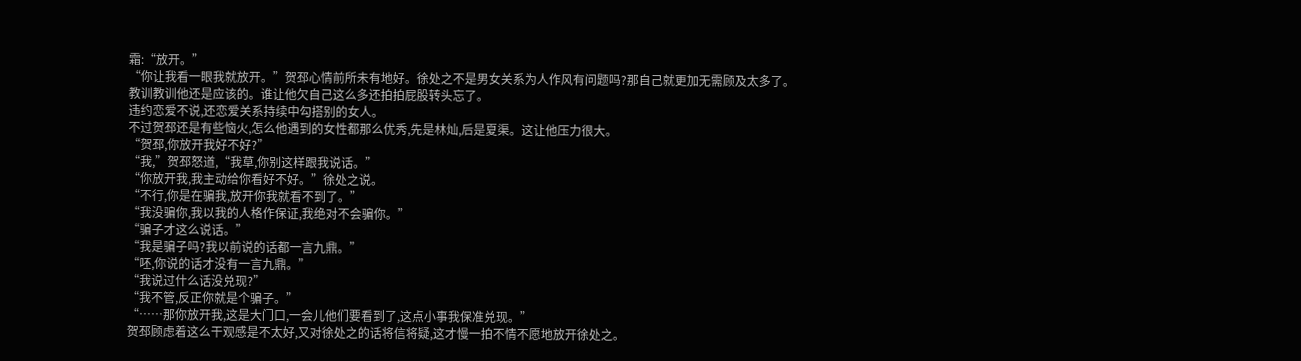霜:“放开。”
“你让我看一眼我就放开。”贺邳心情前所未有地好。徐处之不是男女关系为人作风有问题吗?那自己就更加无需顾及太多了。教训教训他还是应该的。谁让他欠自己这么多还拍拍屁股转头忘了。
违约恋爱不说,还恋爱关系持续中勾搭别的女人。
不过贺邳还是有些恼火,怎么他遇到的女性都那么优秀,先是林灿,后是夏渠。这让他压力很大。
“贺邳,你放开我好不好?”
“我,”贺邳怒道,“我草,你别这样跟我说话。”
“你放开我,我主动给你看好不好。”徐处之说。
“不行,你是在骗我,放开你我就看不到了。”
“我没骗你,我以我的人格作保证,我绝对不会骗你。”
“骗子才这么说话。”
“我是骗子吗?我以前说的话都一言九鼎。”
“呸,你说的话才没有一言九鼎。”
“我说过什么话没兑现?”
“我不管,反正你就是个骗子。”
“……那你放开我,这是大门口,一会儿他们要看到了,这点小事我保准兑现。”
贺邳顾虑着这么干观感是不太好,又对徐处之的话将信将疑,这才慢一拍不情不愿地放开徐处之。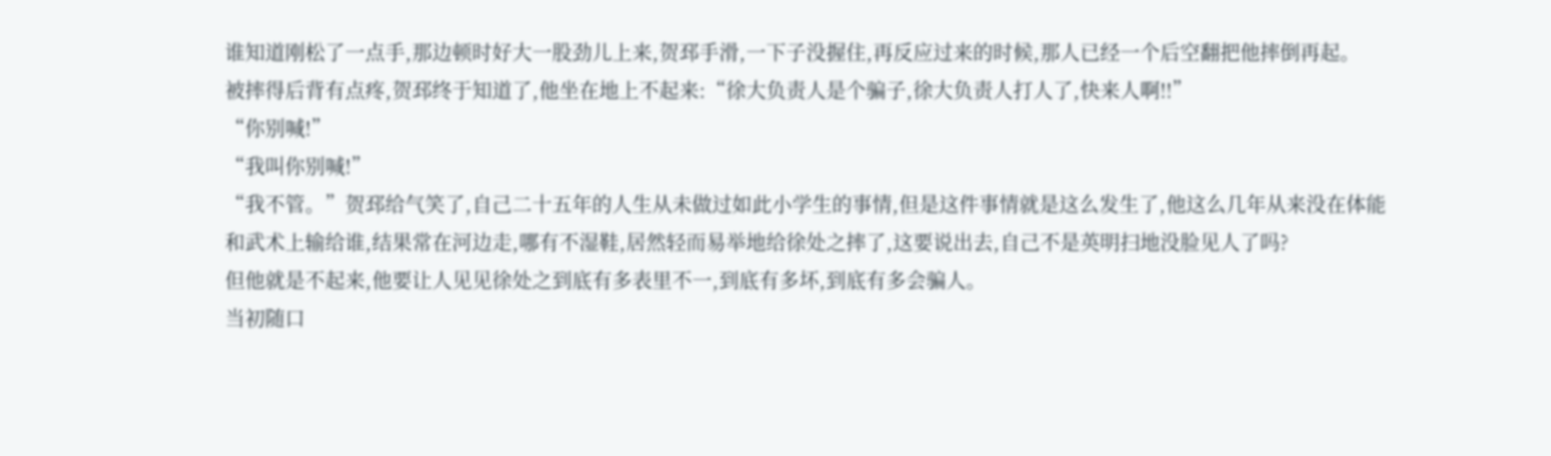谁知道刚松了一点手,那边顿时好大一股劲儿上来,贺邳手滑,一下子没握住,再反应过来的时候,那人已经一个后空翻把他摔倒再起。
被摔得后背有点疼,贺邳终于知道了,他坐在地上不起来:“徐大负责人是个骗子,徐大负责人打人了,快来人啊!!”
“你别喊!”
“我叫你别喊!”
“我不管。”贺邳给气笑了,自己二十五年的人生从未做过如此小学生的事情,但是这件事情就是这么发生了,他这么几年从来没在体能和武术上输给谁,结果常在河边走,哪有不湿鞋,居然轻而易举地给徐处之摔了,这要说出去,自己不是英明扫地没脸见人了吗?
但他就是不起来,他要让人见见徐处之到底有多表里不一,到底有多坏,到底有多会骗人。
当初随口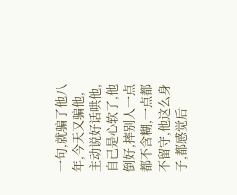一句,就骗了他八年,今天又骗他,主动说好话哄他,自己是心软了,他倒好,摔别人一点都不含糊,一点都不留守,他这么身子,都感觉后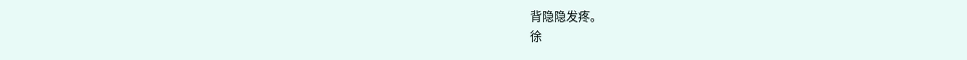背隐隐发疼。
徐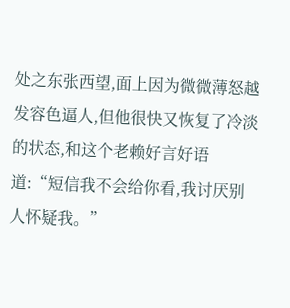处之东张西望,面上因为微微薄怒越发容色逼人,但他很快又恢复了冷淡的状态,和这个老赖好言好语道:“短信我不会给你看,我讨厌别人怀疑我。”